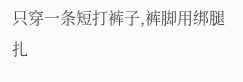只穿一条短打裤子,裤脚用绑腿扎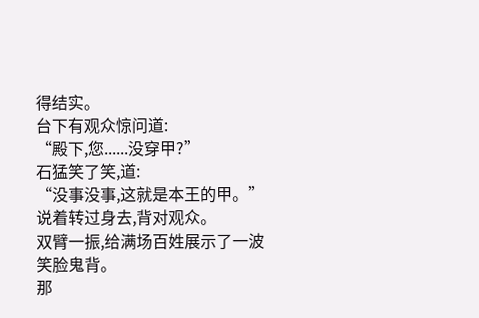得结实。
台下有观众惊问道:
“殿下,您......没穿甲?”
石猛笑了笑,道:
“没事没事,这就是本王的甲。”
说着转过身去,背对观众。
双臂一振,给满场百姓展示了一波笑脸鬼背。
那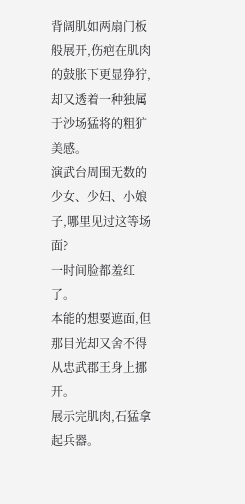背阔肌如两扇门板般展开,伤疤在肌肉的鼓胀下更显狰狞,却又透着一种独属于沙场猛将的粗犷美感。
演武台周围无数的少女、少妇、小娘子,哪里见过这等场面?
一时间脸都羞红了。
本能的想要遮面,但那目光却又舍不得从忠武郡王身上挪开。
展示完肌肉,石猛拿起兵器。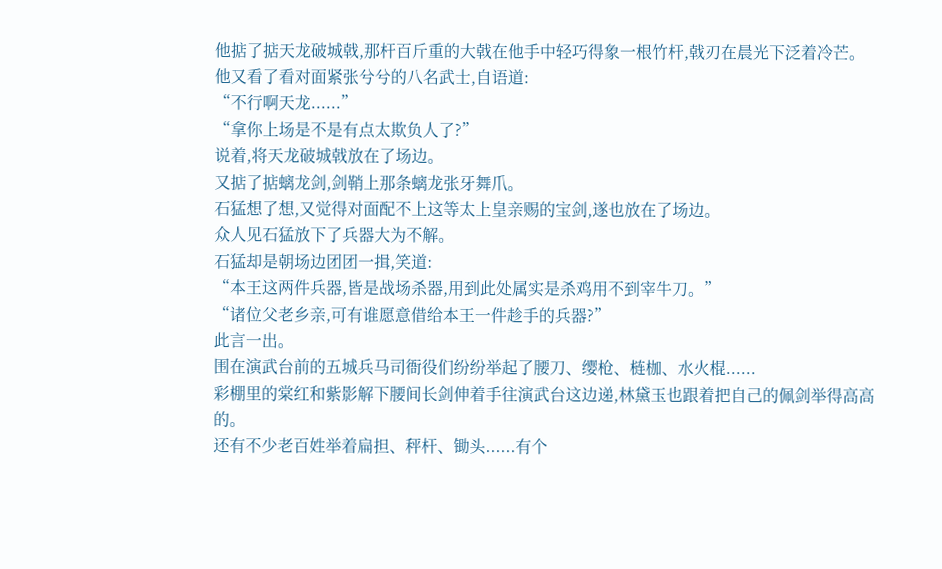他掂了掂天龙破城戟,那杆百斤重的大戟在他手中轻巧得象一根竹杆,戟刃在晨光下泛着冷芒。
他又看了看对面紧张兮兮的八名武士,自语道:
“不行啊天龙......”
“拿你上场是不是有点太欺负人了?”
说着,将天龙破城戟放在了场边。
又掂了掂螭龙剑,剑鞘上那条螭龙张牙舞爪。
石猛想了想,又觉得对面配不上这等太上皇亲赐的宝剑,遂也放在了场边。
众人见石猛放下了兵器大为不解。
石猛却是朝场边团团一揖,笑道:
“本王这两件兵器,皆是战场杀器,用到此处属实是杀鸡用不到宰牛刀。”
“诸位父老乡亲,可有谁愿意借给本王一件趁手的兵器?”
此言一出。
围在演武台前的五城兵马司衙役们纷纷举起了腰刀、缨枪、梿枷、水火棍......
彩棚里的棠红和紫影解下腰间长剑伸着手往演武台这边递,林黛玉也跟着把自己的佩剑举得高高的。
还有不少老百姓举着扁担、秤杆、锄头......有个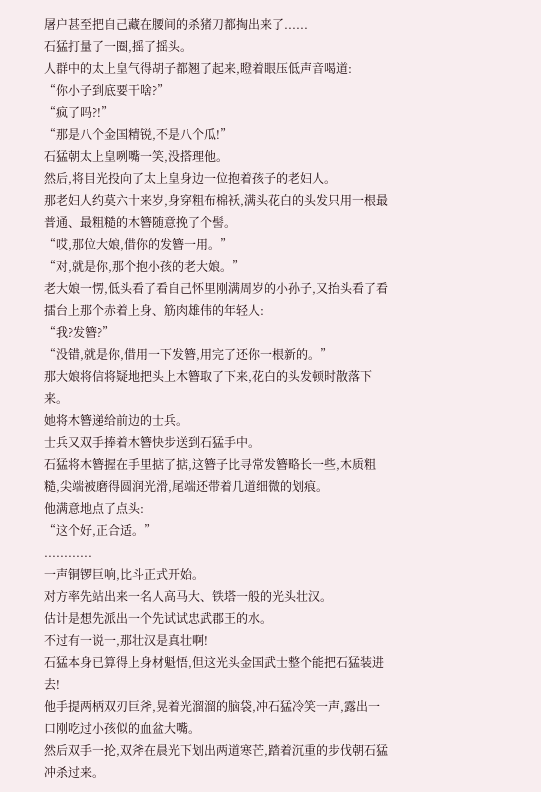屠户甚至把自己藏在腰间的杀猪刀都掏出来了......
石猛打量了一圈,摇了摇头。
人群中的太上皇气得胡子都翘了起来,瞪着眼压低声音喝道:
“你小子到底要干啥?”
“疯了吗?!”
“那是八个金国精锐,不是八个瓜!”
石猛朝太上皇咧嘴一笑,没搭理他。
然后,将目光投向了太上皇身边一位抱着孩子的老妇人。
那老妇人约莫六十来岁,身穿粗布棉袄,满头花白的头发只用一根最普通、最粗糙的木簪随意挽了个髻。
“哎,那位大娘,借你的发簪一用。”
“对,就是你,那个抱小孩的老大娘。”
老大娘一愣,低头看了看自己怀里刚满周岁的小孙子,又抬头看了看擂台上那个赤着上身、筋肉雄伟的年轻人:
“我?发簪?”
“没错,就是你,借用一下发簪,用完了还你一根新的。”
那大娘将信将疑地把头上木簪取了下来,花白的头发顿时散落下来。
她将木簪递给前边的士兵。
士兵又双手捧着木簪快步送到石猛手中。
石猛将木簪握在手里掂了掂,这簪子比寻常发簪略长一些,木质粗糙,尖端被磨得圆润光滑,尾端还带着几道细微的划痕。
他满意地点了点头:
“这个好,正合适。”
............
一声铜锣巨响,比斗正式开始。
对方率先站出来一名人高马大、铁塔一般的光头壮汉。
估计是想先派出一个先试试忠武郡王的水。
不过有一说一,那壮汉是真壮啊!
石猛本身已算得上身材魁悟,但这光头金国武士整个能把石猛装进去!
他手提两柄双刃巨斧,晃着光溜溜的脑袋,冲石猛冷笑一声,露出一口刚吃过小孩似的血盆大嘴。
然后双手一抡,双斧在晨光下划出两道寒芒,踏着沉重的步伐朝石猛冲杀过来。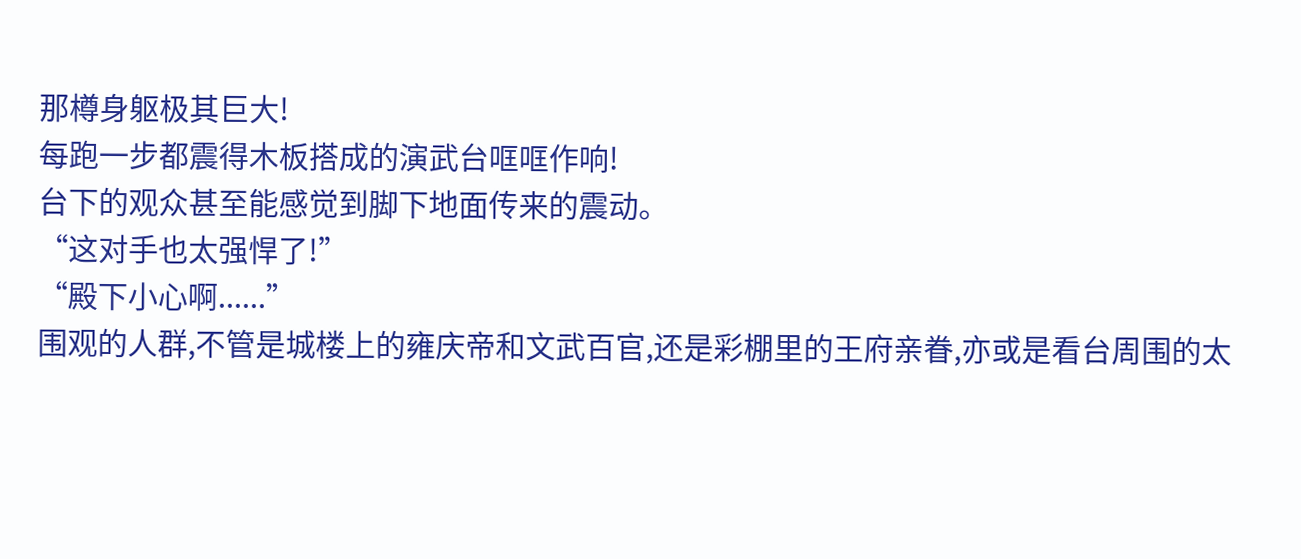那樽身躯极其巨大!
每跑一步都震得木板搭成的演武台哐哐作响!
台下的观众甚至能感觉到脚下地面传来的震动。
“这对手也太强悍了!”
“殿下小心啊......”
围观的人群,不管是城楼上的雍庆帝和文武百官,还是彩棚里的王府亲眷,亦或是看台周围的太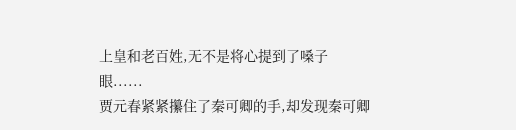上皇和老百姓,无不是将心提到了嗓子眼......
贾元春紧紧攥住了秦可卿的手,却发现秦可卿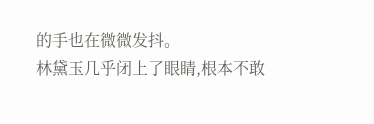的手也在微微发抖。
林黛玉几乎闭上了眼睛,根本不敢